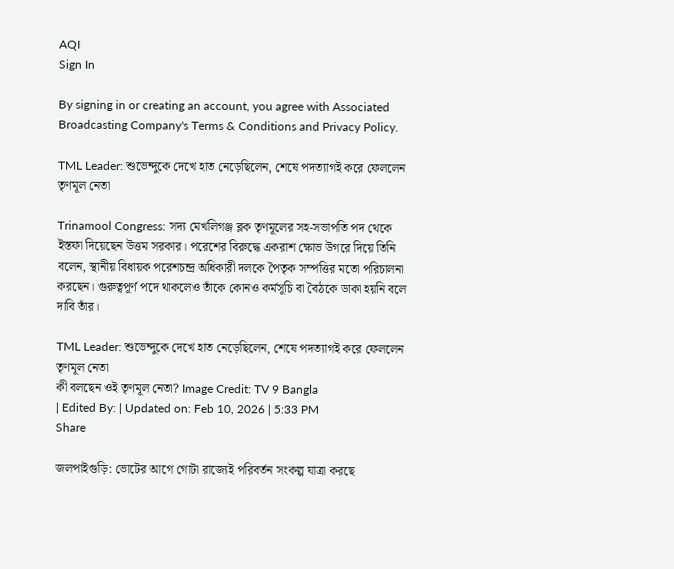AQI
Sign In

By signing in or creating an account, you agree with Associated Broadcasting Company's Terms & Conditions and Privacy Policy.

TML Leader: শুভেন্দুকে দেখে হাত নেড়েছিলেন, শেষে পদত্যাগই করে ফেললেন তৃণমূল নেতা

Trinamool Congress: সদ্য মেখলিগঞ্জ ব্লক তৃণমূলের সহ-সভাপতি পদ থেকে ইস্তফা দিয়েছেন উত্তম সরকার। পরেশের বিরুদ্ধে একরাশ ক্ষোভ উগরে দিয়ে তিনি বলেন, স্থানীয় বিধায়ক পরেশচন্দ্র অধিকারী দলকে পৈতৃক সম্পত্তির মতো পরিচালনা করছেন। গুরুত্বপূর্ণ পদে থাকলেও তাঁকে কোনও কর্মসূচি বা বৈঠকে ডাকা হয়নি বলে দাবি তাঁর।

TML Leader: শুভেন্দুকে দেখে হাত নেড়েছিলেন, শেষে পদত্যাগই করে ফেললেন তৃণমূল নেতা
কী বলছেন ওই তৃণমূল নেতা? Image Credit: TV 9 Bangla
| Edited By: | Updated on: Feb 10, 2026 | 5:33 PM
Share

জলপাইগুড়ি: ভোটের আগে গোটা রাজ্যেই পরিবর্তন সংকল্প যাত্রা করছে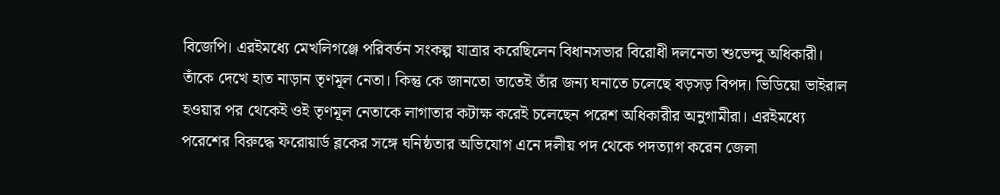বিজেপি। এরইমধ্যে মেখলিগঞ্জে পরিবর্তন সংকল্প যাত্রার করেছিলেন বিধানসভার বিরোধী দলনেতা শুভেন্দু অধিকারী। তাঁকে দেখে হাত নাড়ান তৃণমূল নেতা। কিন্তু কে জানতো তাতেই তাঁর জন্য ঘনাতে চলেছে বড়সড় বিপদ। ভিডিয়ো ভাইরাল হওয়ার পর থেকেই ওই তৃণমূল নেতাকে লাগাতার কটাক্ষ করেই চলেছেন পরেশ অধিকারীর অনুগামীরা। এরইমধ্যে পরেশের বিরুদ্ধে ফরোয়ার্ড ব্লকের সঙ্গে ঘনিষ্ঠতার অভিযোগ এনে দলীয় পদ থেকে পদত্যাগ করেন জেলা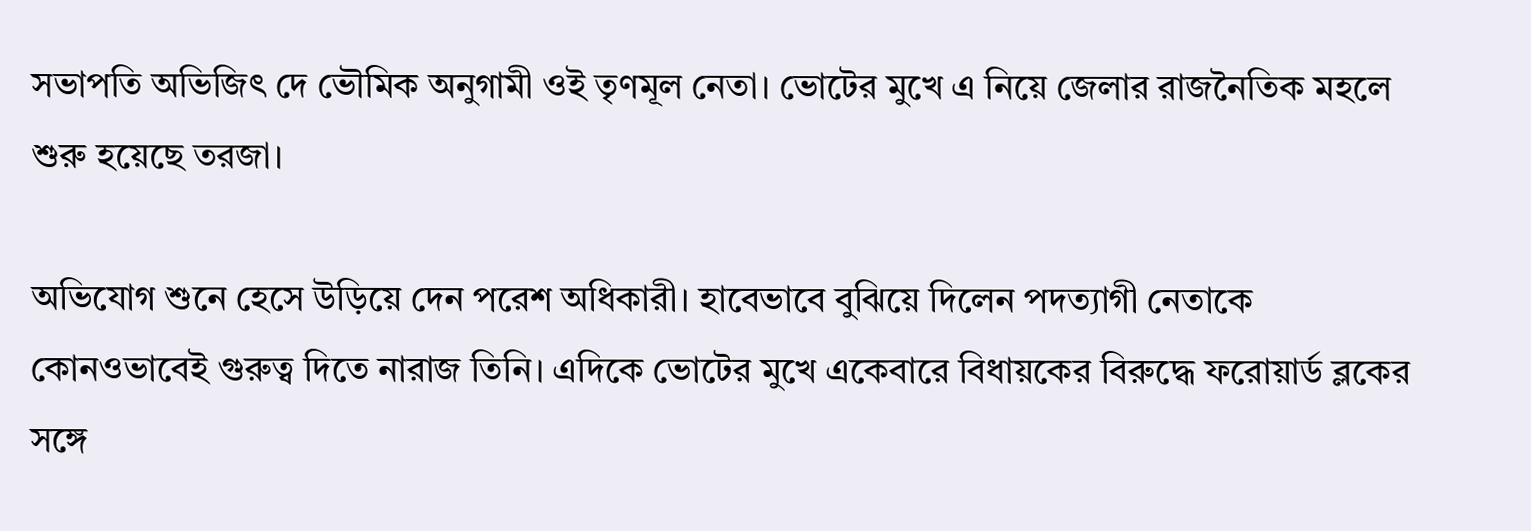সভাপতি অভিজিৎ দে ভৌমিক অনুগামী ওই তৃণমূল নেতা। ভোটের মুখে এ নিয়ে জেলার রাজনৈতিক মহলে শুরু হয়েছে তরজা।

অভিযোগ শুনে হেসে উড়িয়ে দেন পরেশ অধিকারী। হাবেভাবে বুঝিয়ে দিলেন পদত্যাগী নেতাকে কোনওভাবেই গুরুত্ব দিতে নারাজ তিনি। এদিকে ভোটের মুখে একেবারে বিধায়কের বিরুদ্ধে ফরোয়ার্ড ব্লকের সঙ্গে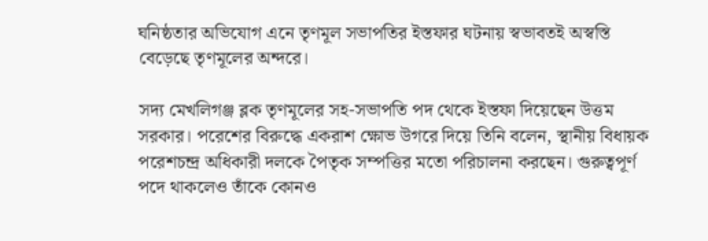ঘনিষ্ঠতার অভিযোগ এনে তৃণমূল সভাপতির ইস্তফার ঘটনায় স্বভাবতই অস্বস্তি বেড়েছে তৃণমূলের অন্দরে।

সদ্য মেখলিগঞ্জ ব্লক তৃণমূলের সহ-সভাপতি পদ থেকে ইস্তফা দিয়েছেন উত্তম সরকার। পরেশের বিরুদ্ধে একরাশ ক্ষোভ উগরে দিয়ে তিনি বলেন, স্থানীয় বিধায়ক পরেশচন্দ্র অধিকারী দলকে পৈতৃক সম্পত্তির মতো পরিচালনা করছেন। গুরুত্বপূর্ণ পদে থাকলেও তাঁকে কোনও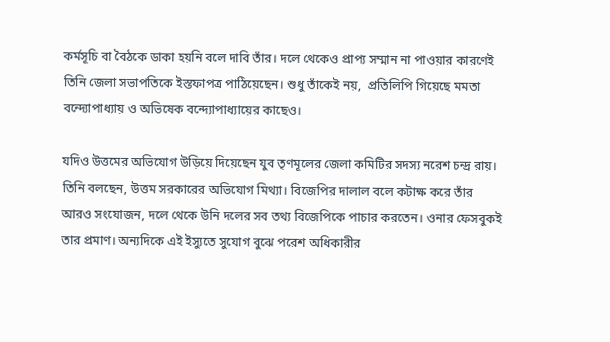কর্মসূচি বা বৈঠকে ডাকা হয়নি বলে দাবি তাঁর। দলে থেকেও প্রাপ্য সম্মান না পাওয়ার কারণেই তিনি জেলা সভাপতিকে ইস্তফাপত্র পাঠিয়েছেন। শুধু তাঁকেই নয়,  প্রতিলিপি গিয়েছে মমতা বন্দ্যোপাধ্যায় ও অভিষেক বন্দ্যোপাধ্যায়ের কাছেও।

যদিও উত্তমের অভিযোগ উড়িয়ে দিয়েছেন যুব তৃণমূলের জেলা কমিটির সদস্য নরেশ চন্দ্র রায়। তিনি বলছেন, উত্তম সরকারের অভিযোগ মিথ্যা। বিজেপির দালাল বলে কটাক্ষ করে তাঁর আরও সংযোজন, দলে থেকে উনি দলের সব তথ্য বিজেপিকে পাচার করতেন। ওনার ফেসবুকই তার প্রমাণ। অন্যদিকে এই ইস্যুতে সুযোগ বুঝে পরেশ অধিকারীর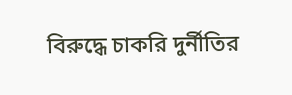বিরুদ্ধে চাকরি দুর্নীতির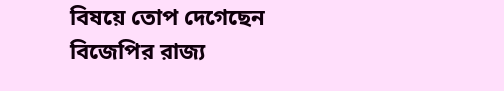বিষয়ে তোপ দেগেছেন বিজেপির রাজ্য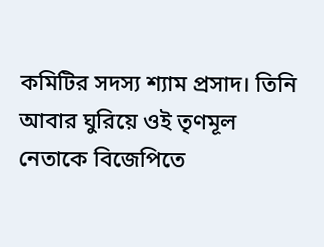কমিটির সদস্য শ্যাম প্রসাদ। তিনি আবার ঘুরিয়ে ওই তৃণমূল নেতাকে বিজেপিতে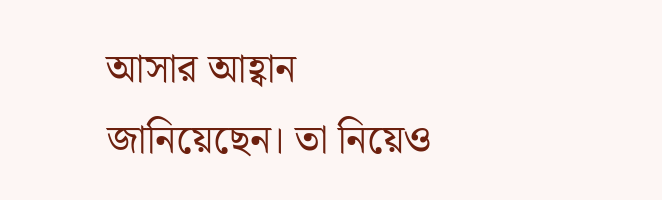আসার আহ্বান জানিয়েছেন। তা নিয়েও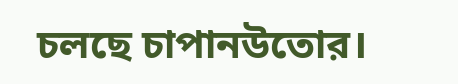চলছে চাপানউতোর।